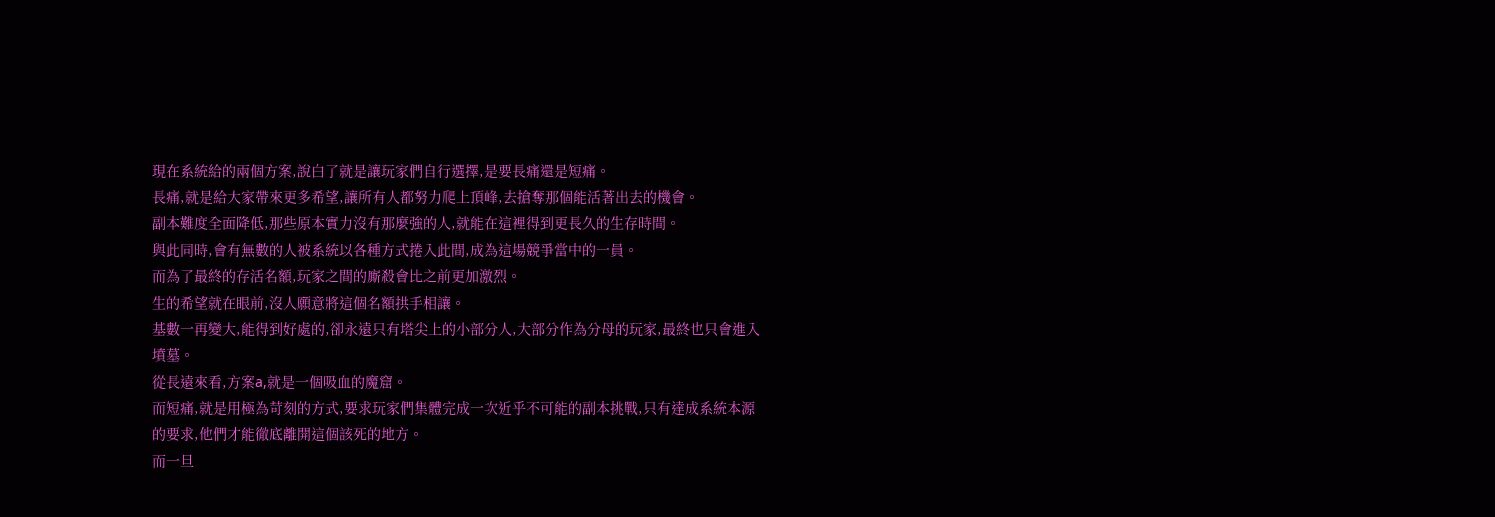現在系統給的兩個方案,說白了就是讓玩家們自行選擇,是要長痛還是短痛。
長痛,就是給大家帶來更多希望,讓所有人都努力爬上頂峰,去搶奪那個能活著出去的機會。
副本難度全面降低,那些原本實力沒有那麼強的人,就能在這裡得到更長久的生存時間。
與此同時,會有無數的人被系統以各種方式捲入此間,成為這場競爭當中的一員。
而為了最終的存活名額,玩家之間的廝殺會比之前更加激烈。
生的希望就在眼前,沒人願意將這個名額拱手相讓。
基數一再變大,能得到好處的,卻永遠只有塔尖上的小部分人,大部分作為分母的玩家,最終也只會進入墳墓。
從長遠來看,方案a,就是一個吸血的魔窟。
而短痛,就是用極為苛刻的方式,要求玩家們集體完成一次近乎不可能的副本挑戰,只有達成系統本源的要求,他們才能徹底離開這個該死的地方。
而一旦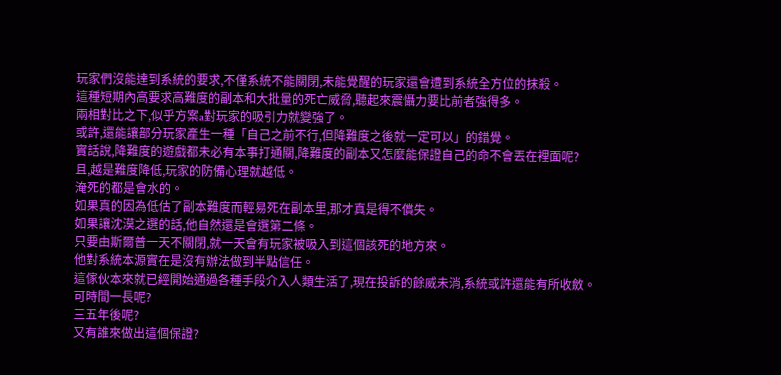玩家們沒能達到系統的要求,不僅系統不能關閉,未能覺醒的玩家還會遭到系統全方位的抹殺。
這種短期內高要求高難度的副本和大批量的死亡威脅,聽起來震懾力要比前者強得多。
兩相對比之下,似乎方案a對玩家的吸引力就變強了。
或許,還能讓部分玩家產生一種「自己之前不行,但降難度之後就一定可以」的錯覺。
實話說,降難度的遊戲都未必有本事打通關,降難度的副本又怎麼能保證自己的命不會丟在裡面呢?
且,越是難度降低,玩家的防備心理就越低。
淹死的都是會水的。
如果真的因為低估了副本難度而輕易死在副本里,那才真是得不償失。
如果讓沈漠之選的話,他自然還是會選第二條。
只要由斯爾普一天不關閉,就一天會有玩家被吸入到這個該死的地方來。
他對系統本源實在是沒有辦法做到半點信任。
這傢伙本來就已經開始通過各種手段介入人類生活了,現在投訴的餘威未消,系統或許還能有所收斂。
可時間一長呢?
三五年後呢?
又有誰來做出這個保證?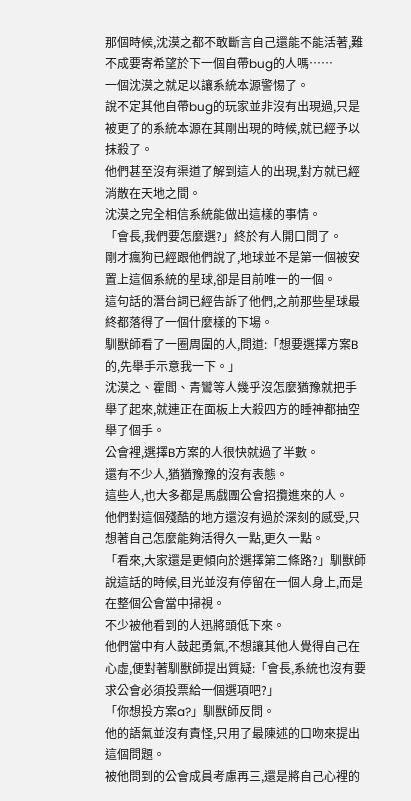那個時候,沈漠之都不敢斷言自己還能不能活著,難不成要寄希望於下一個自帶bug的人嗎……
一個沈漠之就足以讓系統本源警惕了。
說不定其他自帶bug的玩家並非沒有出現過,只是被更了的系統本源在其剛出現的時候,就已經予以抹殺了。
他們甚至沒有渠道了解到這人的出現,對方就已經消散在天地之間。
沈漠之完全相信系統能做出這樣的事情。
「會長,我們要怎麼選?」終於有人開口問了。
剛才瘋狗已經跟他們說了,地球並不是第一個被安置上這個系統的星球,卻是目前唯一的一個。
這句話的潛台詞已經告訴了他們,之前那些星球最終都落得了一個什麼樣的下場。
馴獸師看了一圈周圍的人,問道:「想要選擇方案B的,先舉手示意我一下。」
沈漠之、霍閻、青鸞等人幾乎沒怎麼猶豫就把手舉了起來,就連正在面板上大殺四方的睡神都抽空舉了個手。
公會裡,選擇B方案的人很快就過了半數。
還有不少人,猶猶豫豫的沒有表態。
這些人,也大多都是馬戲團公會招攬進來的人。
他們對這個殘酷的地方還沒有過於深刻的感受,只想著自己怎麼能夠活得久一點,更久一點。
「看來,大家還是更傾向於選擇第二條路?」馴獸師說這話的時候,目光並沒有停留在一個人身上,而是在整個公會當中掃視。
不少被他看到的人迅將頭低下來。
他們當中有人鼓起勇氣,不想讓其他人覺得自己在心虛,便對著馴獸師提出質疑:「會長,系統也沒有要求公會必須投票給一個選項吧?」
「你想投方案a?」馴獸師反問。
他的語氣並沒有責怪,只用了最陳述的口吻來提出這個問題。
被他問到的公會成員考慮再三,還是將自己心裡的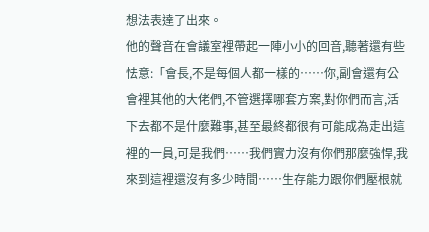想法表達了出來。
他的聲音在會議室裡帶起一陣小小的回音,聽著還有些怯意:「會長,不是每個人都一樣的……你,副會還有公會裡其他的大佬們,不管選擇哪套方案,對你們而言,活下去都不是什麼難事,甚至最終都很有可能成為走出這裡的一員,可是我們……我們實力沒有你們那麼強悍,我來到這裡還沒有多少時間……生存能力跟你們壓根就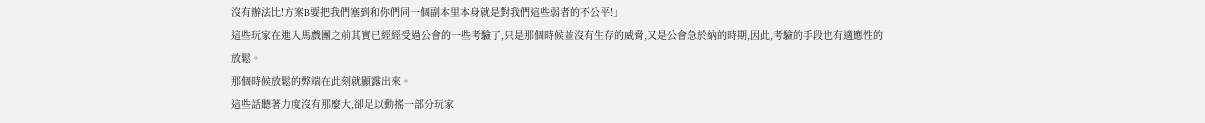沒有辦法比!方案B要把我們塞到和你們同一個副本里本身就是對我們這些弱者的不公平!」
這些玩家在進入馬戲團之前其實已經經受過公會的一些考驗了,只是那個時候並沒有生存的威脅,又是公會急於納的時期,因此,考驗的手段也有適應性的放鬆。
那個時候放鬆的弊端在此刻就顯露出來。
這些話聽著力度沒有那麼大,卻足以動搖一部分玩家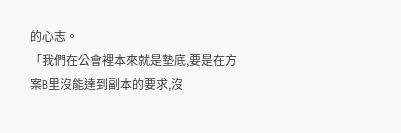的心志。
「我們在公會裡本來就是墊底,要是在方案B里沒能達到副本的要求,沒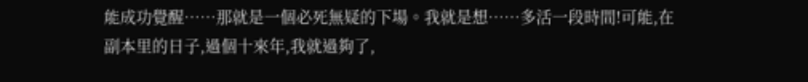能成功覺醒……那就是一個必死無疑的下場。我就是想……多活一段時間!可能,在副本里的日子,過個十來年,我就過夠了,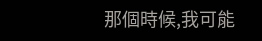那個時候,我可能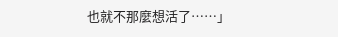也就不那麼想活了……」